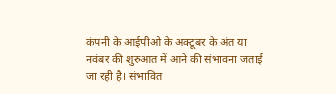कंपनी के आईपीओ के अक्टूबर के अंत या नवंबर की शुरुआत में आने की संभावना जताई जा रही है। संभावित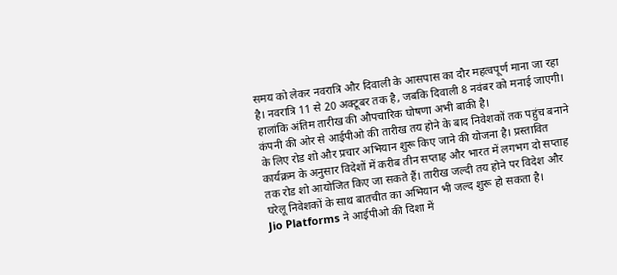समय को लेकर नवरात्रि और दिवाली के आसपास का दौर महत्वपूर्ण माना जा रहा है। नवरात्रि 11 से 20 अक्टूबर तक है, जबकि दिवाली 8 नवंबर को मनाई जाएगी। हालांकि अंतिम तारीख की औपचारिक घोषणा अभी बाकी है।
कंपनी की ओर से आईपीओ की तारीख तय होने के बाद निवेशकों तक पहुंच बनाने के लिए रोड शो और प्रचार अभियान शुरू किए जाने की योजना है। प्रस्तावित कार्यक्रम के अनुसार विदेशों में करीब तीन सप्ताह और भारत में लगभग दो सप्ताह तक रोड शो आयोजित किए जा सकते हैं। तारीख जल्दी तय होने पर विदेश और घरेलू निवेशकों के साथ बातचीत का अभियान भी जल्द शुरू हो सकता है।
Jio Platforms ने आईपीओ की दिशा में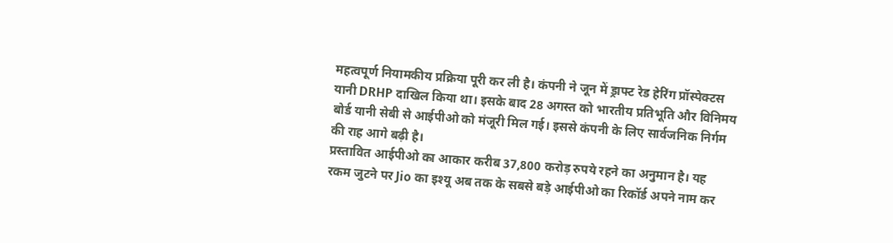महत्वपूर्ण नियामकीय प्रक्रिया पूरी कर ली है। कंपनी ने जून में ड्राफ्ट रेड हेरिंग प्रॉस्पेक्टस यानी DRHP दाखिल किया था। इसके बाद 28 अगस्त को भारतीय प्रतिभूति और विनिमय बोर्ड यानी सेबी से आईपीओ को मंजूरी मिल गई। इससे कंपनी के लिए सार्वजनिक निर्गम की राह आगे बढ़ी है।
प्रस्तावित आईपीओ का आकार करीब 37,800 करोड़ रुपये रहने का अनुमान है। यह रकम जुटने पर Jio का इश्यू अब तक के सबसे बड़े आईपीओ का रिकॉर्ड अपने नाम कर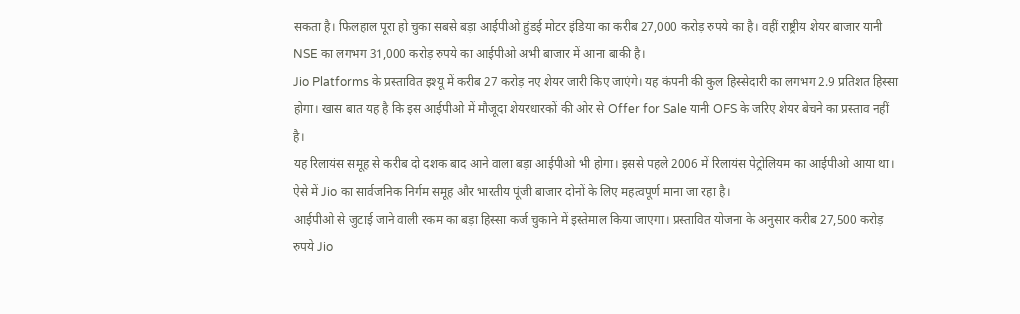सकता है। फिलहाल पूरा हो चुका सबसे बड़ा आईपीओ हुंडई मोटर इंडिया का करीब 27,000 करोड़ रुपये का है। वहीं राष्ट्रीय शेयर बाजार यानी NSE का लगभग 31,000 करोड़ रुपये का आईपीओ अभी बाजार में आना बाकी है।
Jio Platforms के प्रस्तावित इश्यू में करीब 27 करोड़ नए शेयर जारी किए जाएंगे। यह कंपनी की कुल हिस्सेदारी का लगभग 2.9 प्रतिशत हिस्सा होगा। खास बात यह है कि इस आईपीओ में मौजूदा शेयरधारकों की ओर से Offer for Sale यानी OFS के जरिए शेयर बेचने का प्रस्ताव नहीं है।
यह रिलायंस समूह से करीब दो दशक बाद आने वाला बड़ा आईपीओ भी होगा। इससे पहले 2006 में रिलायंस पेट्रोलियम का आईपीओ आया था। ऐसे में Jio का सार्वजनिक निर्गम समूह और भारतीय पूंजी बाजार दोनों के लिए महत्वपूर्ण माना जा रहा है।
आईपीओ से जुटाई जाने वाली रकम का बड़ा हिस्सा कर्ज चुकाने में इस्तेमाल किया जाएगा। प्रस्तावित योजना के अनुसार करीब 27,500 करोड़ रुपये Jio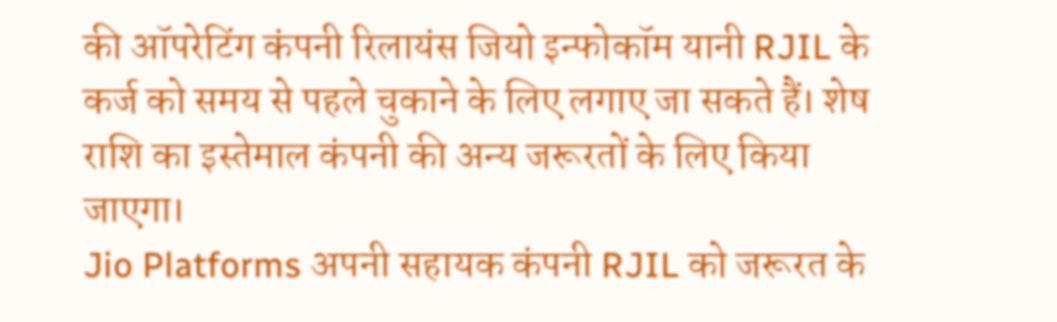की ऑपरेटिंग कंपनी रिलायंस जियो इन्फोकॉम यानी RJIL के कर्ज को समय से पहले चुकाने के लिए लगाए जा सकते हैं। शेष राशि का इस्तेमाल कंपनी की अन्य जरूरतों के लिए किया जाएगा।
Jio Platforms अपनी सहायक कंपनी RJIL को जरूरत के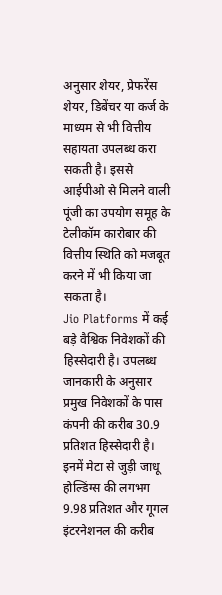अनुसार शेयर, प्रेफरेंस शेयर, डिबेंचर या कर्ज के माध्यम से भी वित्तीय सहायता उपलब्ध करा सकती है। इससे आईपीओ से मिलने वाली पूंजी का उपयोग समूह के टेलीकॉम कारोबार की वित्तीय स्थिति को मजबूत करने में भी किया जा सकता है।
Jio Platforms में कई बड़े वैश्विक निवेशकों की हिस्सेदारी है। उपलब्ध जानकारी के अनुसार प्रमुख निवेशकों के पास कंपनी की करीब 30.9 प्रतिशत हिस्सेदारी है। इनमें मेटा से जुड़ी जाधू होल्डिंग्स की लगभग 9.98 प्रतिशत और गूगल इंटरनेशनल की करीब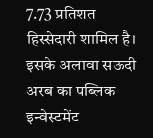7.73 प्रतिशत हिस्सेदारी शामिल है।
इसके अलावा सऊदी अरब का पब्लिक इन्वेस्टमेंट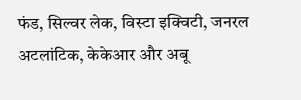फंड, सिल्वर लेक, विस्टा इक्विटी, जनरल अटलांटिक, केकेआर और अबू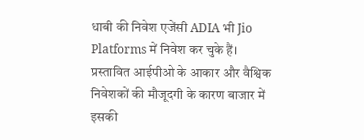धाबी की निवेश एजेंसी ADIA भी Jio Platforms में निवेश कर चुके हैं। प्रस्तावित आईपीओ के आकार और वैश्विक निवेशकों की मौजूदगी के कारण बाजार में इसकी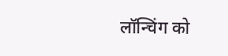लॉन्चिंग को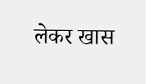लेकर खास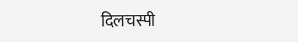दिलचस्पी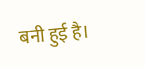बनी हुई है।